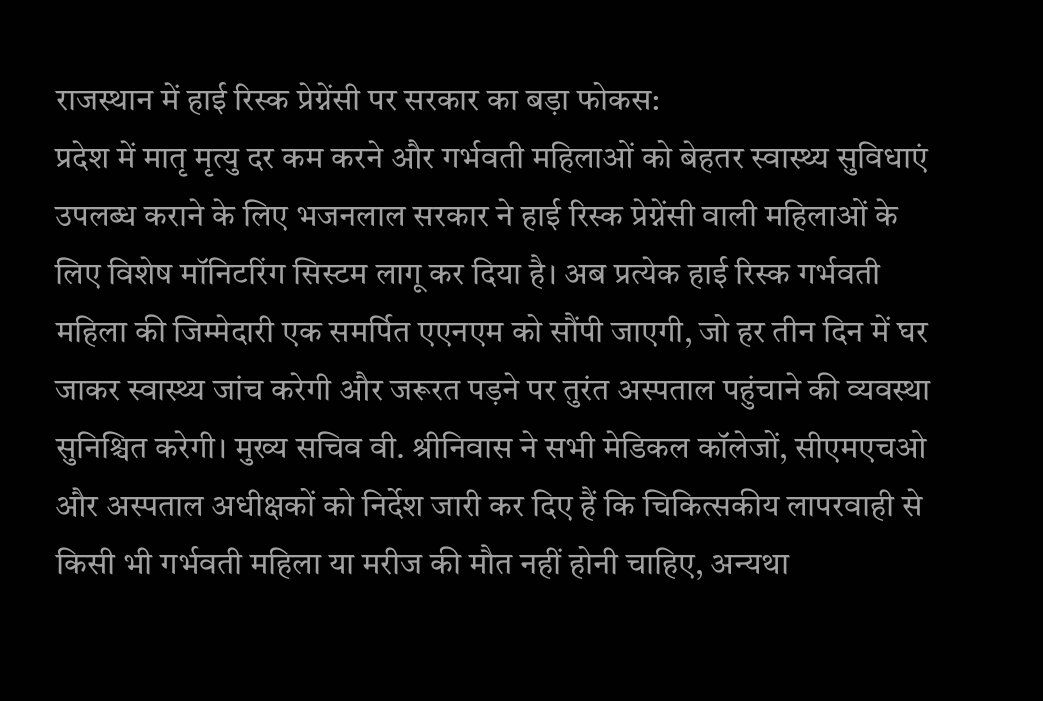राजस्थान में हाई रिस्क प्रेग्नेंसी पर सरकार का बड़ा फोकस:
प्रदेश में मातृ मृत्यु दर कम करने और गर्भवती महिलाओं को बेहतर स्वास्थ्य सुविधाएं उपलब्ध कराने के लिए भजनलाल सरकार ने हाई रिस्क प्रेग्नेंसी वाली महिलाओं के लिए विशेष मॉनिटरिंग सिस्टम लागू कर दिया है। अब प्रत्येक हाई रिस्क गर्भवती महिला की जिम्मेदारी एक समर्पित एएनएम को सौंपी जाएगी, जो हर तीन दिन में घर जाकर स्वास्थ्य जांच करेगी और जरूरत पड़ने पर तुरंत अस्पताल पहुंचाने की व्यवस्था सुनिश्चित करेगी। मुख्य सचिव वी. श्रीनिवास ने सभी मेडिकल कॉलेजों, सीएमएचओ और अस्पताल अधीक्षकों को निर्देश जारी कर दिए हैं कि चिकित्सकीय लापरवाही से किसी भी गर्भवती महिला या मरीज की मौत नहीं होनी चाहिए, अन्यथा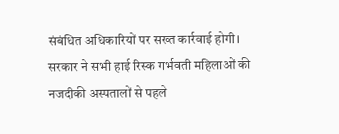संबंधित अधिकारियों पर सख्त कार्रवाई होगी। सरकार ने सभी हाई रिस्क गर्भवती महिलाओं की नजदीकी अस्पतालों से पहले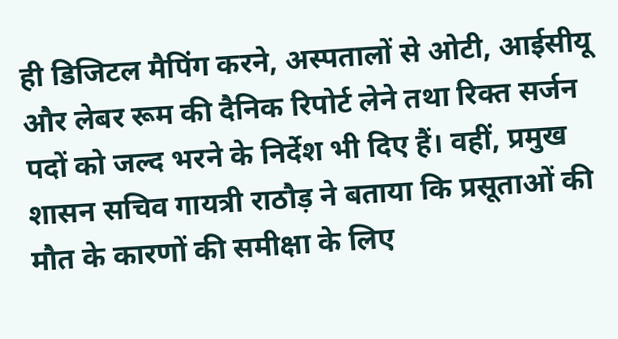ही डिजिटल मैपिंग करने, अस्पतालों से ओटी, आईसीयू और लेबर रूम की दैनिक रिपोर्ट लेने तथा रिक्त सर्जन पदों को जल्द भरने के निर्देश भी दिए हैं। वहीं, प्रमुख शासन सचिव गायत्री राठौड़ ने बताया कि प्रसूताओं की मौत के कारणों की समीक्षा के लिए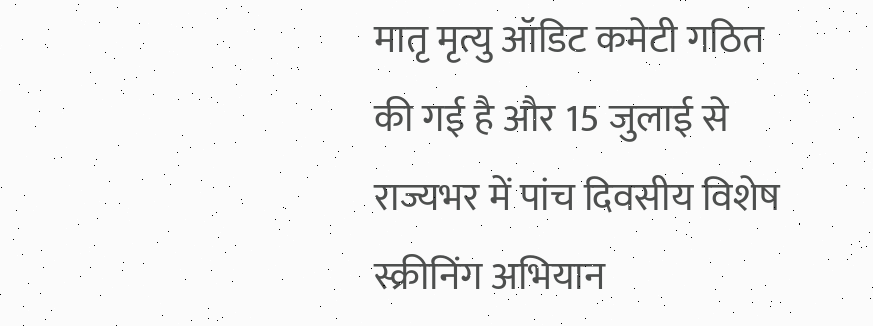मातृ मृत्यु ऑडिट कमेटी गठित की गई है और 15 जुलाई से राज्यभर में पांच दिवसीय विशेष स्क्रीनिंग अभियान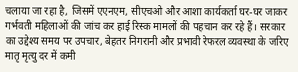चलाया जा रहा है, जिसमें एएनएम, सीएचओ और आशा कार्यकर्ता घर-घर जाकर गर्भवती महिलाओं की जांच कर हाई रिस्क मामलों की पहचान कर रहे हैं। सरकार का उद्देश्य समय पर उपचार, बेहतर निगरानी और प्रभावी रेफरल व्यवस्था के जरिए मातृ मृत्यु दर में कमी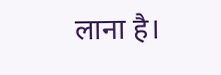लाना है।